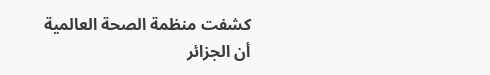كشفت منظمة الصحة العالمية أن الجزائر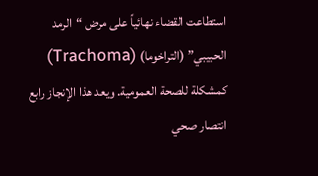استطاعت القضاء نهائياً على مرض “الرمد الحبيبي” (التراخوما) (Trachoma) كمشكلة للصحة العمومية. ويعد هذا الإنجاز رابع انتصار صحي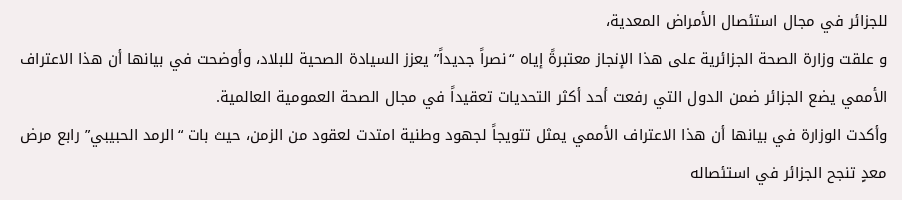للجزائر في مجال استئصال الأمراض المعدية،
و علقت وزارة الصحة الجزائرية على هذا الإنجاز معتبرةً إياه “نصراً جديداً” يعزز السيادة الصحية للبلاد، وأوضحت في بيانها أن هذا الاعتراف الأممي يضع الجزائر ضمن الدول التي رفعت أحد أكثر التحديات تعقيداً في مجال الصحة العمومية العالمية.
وأكدت الوزارة في بيانها أن هذا الاعتراف الأممي يمثل تتويجاً لجهود وطنية امتدت لعقود من الزمن، حيث بات “الرمد الحبيبي” رابع مرض معدٍ تنجح الجزائر في استئصاله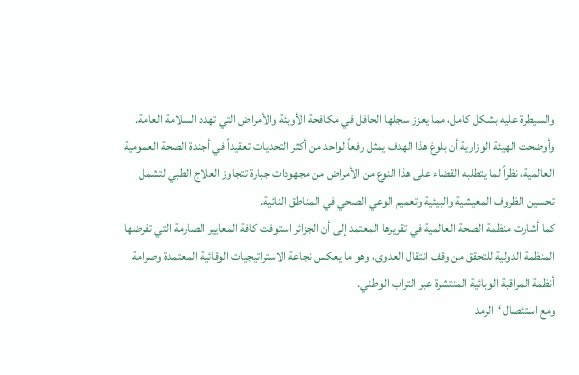والسيطرة عليه بشكل كامل، مما يعزز سجلها الحافل في مكافحة الأوبئة والأمراض التي تهدد السلامة العامة.
وأوضحت الهيئة الوزارية أن بلوغ هذا الهدف يمثل رفعاً لواحد من أكثر التحديات تعقيداً في أجندة الصحة العمومية العالمية، نظراً لما يتطلبه القضاء على هذا النوع من الأمراض من مجهودات جبارة تتجاوز العلاج الطبي لتشمل تحسين الظروف المعيشية والبيئية وتعميم الوعي الصحي في المناطق النائية.
كما أشارت منظمة الصحة العالمية في تقريرها المعتمد إلى أن الجزائر استوفت كافة المعايير الصارمة التي تفرضها المنظمة الدولية للتحقق من وقف انتقال العدوى، وهو ما يعكس نجاعة الاستراتيجيات الوقائية المعتمدة وصرامة أنظمة المراقبة الوبائية المنتشرة عبر التراب الوطني.
ومع استئصال ‘الرمد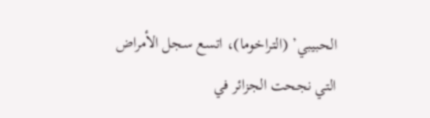الحبيبي’ (التراخوما)، اتسع سجل الأمراض التي نجحت الجزائر في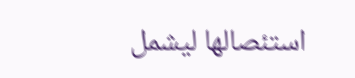استئصالها ليشمل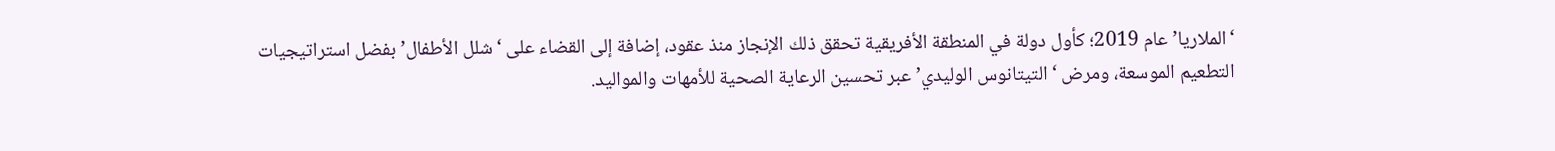‘الملاريا’ عام 2019؛ كأول دولة في المنطقة الأفريقية تحقق ذلك الإنجاز منذ عقود، إضافة إلى القضاء على ‘شلل الأطفال’ بفضل استراتيجيات التطعيم الموسعة، ومرض ‘التيتانوس الوليدي’ عبر تحسين الرعاية الصحية للأمهات والمواليد.